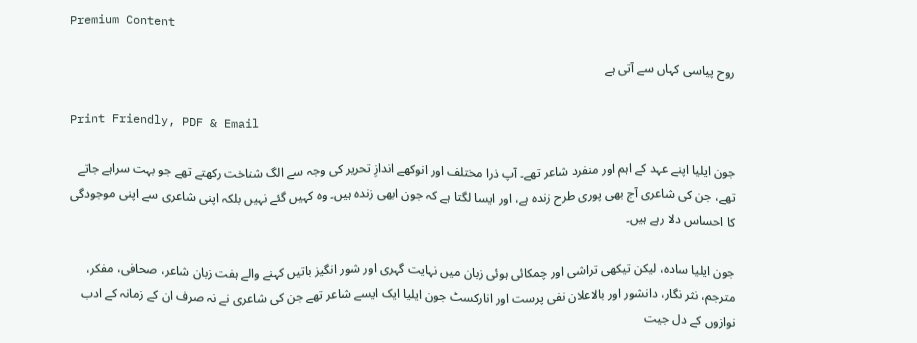Premium Content

روح پیاسی کہاں سے آتی ہے

Print Friendly, PDF & Email

جون ایلیا اپنے عہد کے اہم اور منفرد شاعر تھے۔ آپ ذرا مختلف اور انوکھے اندازِ تحریر کی وجہ سے الگ شناخت رکھتے تھے جو بہت سراہے جاتے تھے، جن کی شاعری آج بھی پوری طرح زندہ ہے، اور ایسا لگتا ہے کہ جون ابھی زندہ ہیں۔ وہ کہیں گئے نہیں بلکہ اپنی شاعری سے اپنی موجودگی کا احساس دلا رہے ہیں۔

جون ایلیا سادہ، لیکن تیکھی تراشی اور چمکائی ہوئی زبان میں نہایت گہری اور شور انگیز باتیں کہنے والے ہفت زبان شاعر، صحافی، مفکر، مترجم، نثر نگار، دانشور اور بالاعلان نفی پرست اور انارکسٹ جون ایلیا ایک ایسے شاعر تھے جن کی شاعری نے نہ صرف ان کے زمانہ کے ادب نوازوں کے دل جیت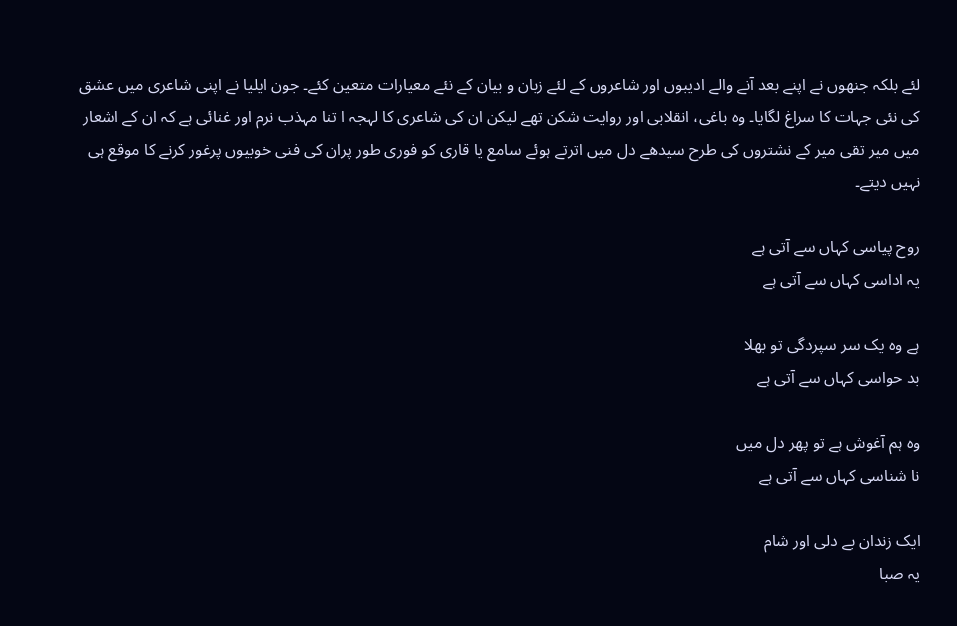لئے بلکہ جنھوں نے اپنے بعد آنے والے ادیبوں اور شاعروں کے لئے زبان و بیان کے نئے معیارات متعین کئے۔ جون ایلیا نے اپنی شاعری میں عشق کی نئی جہات کا سراغ لگایا۔ وہ باغی، انقلابی اور روایت شکن تھے لیکن ان کی شاعری کا لہجہ ا تنا مہذب نرم اور غنائی ہے کہ ان کے اشعار میں میر تقی میر کے نشتروں کی طرح سیدھے دل میں اترتے ہوئے سامع یا قاری کو فوری طور پران کی فنی خوبیوں پرغور کرنے کا موقع ہی نہیں دیتے۔

روح پیاسی کہاں سے آتی ہے
یہ اداسی کہاں سے آتی ہے

ہے وہ یک سر سپردگی تو بھلا
بد حواسی کہاں سے آتی ہے

وہ ہم آغوش ہے تو پھر دل میں
نا شناسی کہاں سے آتی ہے

ایک زندان بے دلی اور شام
یہ صبا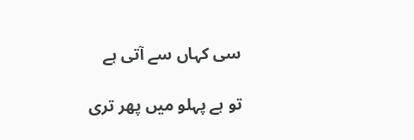سی کہاں سے آتی ہے

تو ہے پہلو میں پھر تری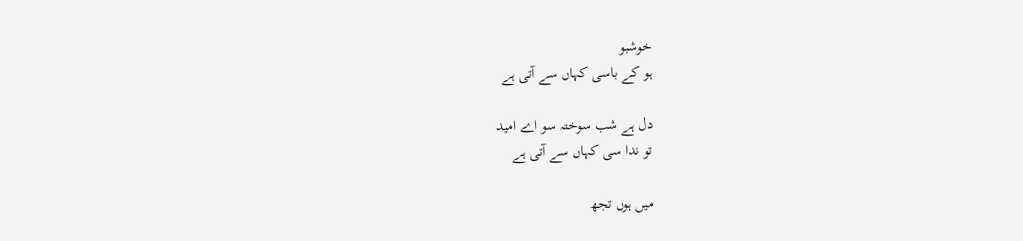خوشبو
ہو کے باسی کہاں سے آتی ہے

دل ہے شب سوختہ سو اے امید
تو ندا سی کہاں سے آتی ہے

میں ہوں تجھ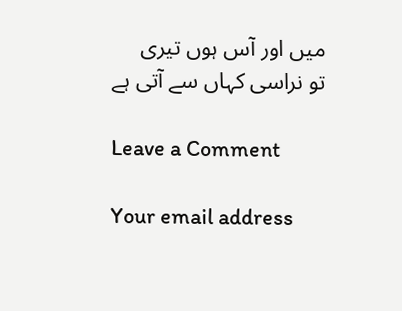میں اور آس ہوں تیری
تو نراسی کہاں سے آتی ہے

Leave a Comment

Your email address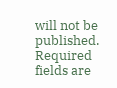will not be published. Required fields are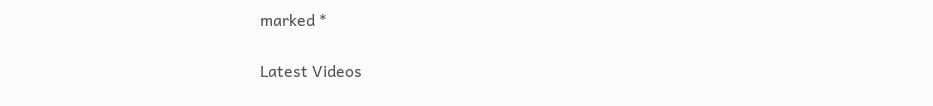marked *

Latest Videos